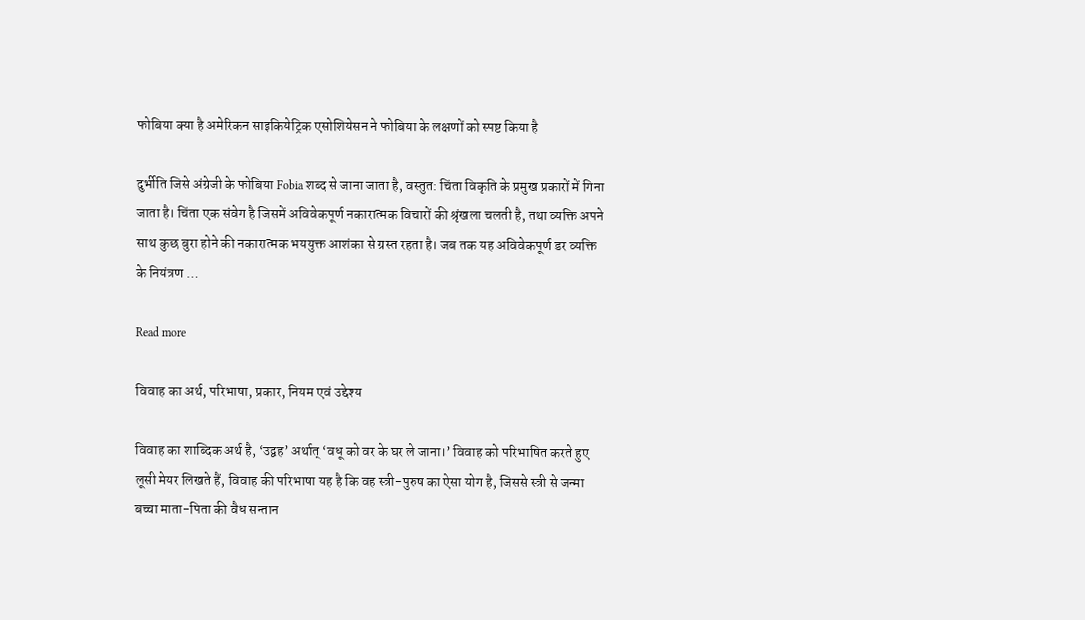फोबिया क्या है अमेरिकन साइकियेट्रिक एसोशियेसन ने फोबिया के लक्षणों को स्पष्ट किया है

दुर्भीति जिसे अंग्रेजी के फोबिया Fobia शब्द से जाना जाता है, वस्तुत: चिंता विकृति के प्रमुख प्रकारों में गिना जाता है। चिंता एक संवेग है जिसमें अविवेकपूर्ण नकारात्मक विचारों की श्रृंखला चलती है, तथा व्यक्ति अपने साथ कुछ बुरा होने की नकारात्मक भययुक्त आशंका से ग्रस्त रहता है। जब तक यह अविवेकपूर्ण डर व्यक्ति के नियंत्रण …

Read more

विवाह का अर्थ, परिभाषा, प्रकार, नियम एवं उद्देश्य

विवाह का शाब्दिक अर्थ है, ‘उद्वह’ अर्थात् ‘वधू को वर के घर ले जाना।’ विवाह को परिभाषित करते हुए लूसी मेयर लिखते हैं, विवाह की परिभाषा यह है कि वह स्त्री-पुरुष का ऐसा योग है, जिससे स्त्री से जन्मा बच्चा माता-पिता की वैध सन्तान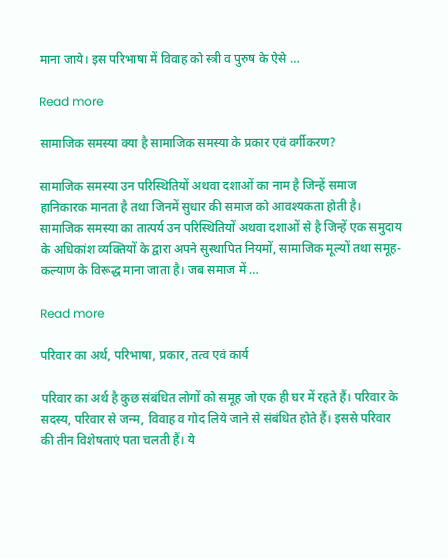माना जाये। इस परिभाषा में विवाह को स्त्री व पुरुष के ऐसे …

Read more

सामाजिक समस्या क्या है सामाजिक समस्या के प्रकार एवं वर्गीकरण?

सामाजिक समस्या उन परिस्थितियों अथवा दशाओं का नाम है जिन्हें समाज हानिकारक मानता है तथा जिनमें सुधार की समाज को आवश्यकता होती है। सामाजिक समस्या का तात्पर्य उन परिस्थितियों अथवा दशाओं से है जिन्हें एक समुदाय के अधिकांश व्यक्तियों के द्वारा अपने सुस्थापित नियमों, सामाजिक मूल्यों तथा समूह-कल्याण के विरूद्ध माना जाता है। जब समाज में …

Read more

परिवार का अर्थ, परिभाषा, प्रकार, तत्व एवं कार्य

परिवार का अर्थ है कुछ संबंधित लोगों को समूह जो एक ही घर में रहते हैं। परिवार के सदस्य, परिवार से जन्म, विवाह व गोद लिये जाने से संबंधित होते हैं। इससे परिवार की तीन विशेषताएं पता चलती हैं। ये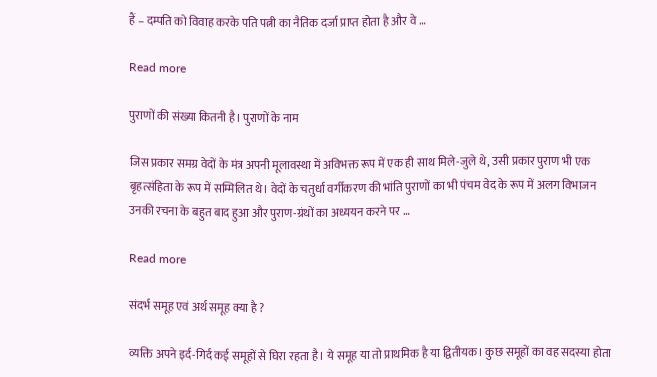हैं – दम्पति को विवाह करके पति पत्नी का नैतिक दर्जा प्राप्त होता है और वे …

Read more

पुराणों की संख्या कितनी है। पुराणों के नाम

जिस प्रकार समग्र वेदों के मंत्र अपनी मूलावस्था में अविभक्त रूप में एक ही साथ मिले-जुले थे, उसी प्रकार पुराण भी एक बृहत्संहिता के रूप में सम्मिलित थे। वेदों के चतुर्धा वर्गीकरण की भांति पुराणों का भी पंचम वेद के रूप में अलग विभाजन उनकी रचना के बहुत बाद हुआ और पुराण-ग्रंथों का अध्ययन करने पर …

Read more

संदर्भ समूह एवं अर्थ समूह क्या है ?

व्यक्ति अपने इर्द-गिर्द कई समूहों से घिरा रहता है। ये समूह या तो प्राथमिक है या द्वितीयक। कुछ समूहों का वह सदस्या होता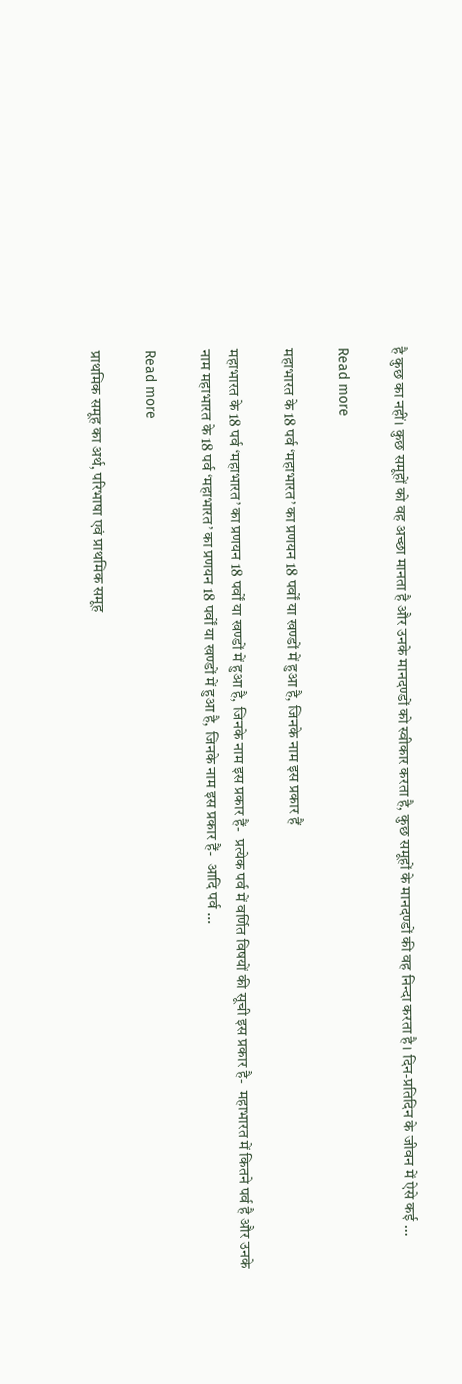है कुछ का नहीं। कुछ समूहों को वह अच्छा मानता है और उनके मानदण्डों को स्वीकार करता है, कुछ समूहों के मानदण्डों की वह निन्दा करता है। दिन-प्रतिदिन के जीवन में ऐसे कई …

Read more

महाभारत के 18 पर्व ‘महाभारत’ का प्रणयन 18 पर्वों या खण्डों में हुआ है, जिनके नाम इस प्रकार हैं

महाभारत के 18 पर्व ‘महाभारत’ का प्रणयन 18 पर्वों या खण्डों में हुआ है, जिनके नाम इस प्रकार हैं-  प्रत्येक पर्व में वर्णित विषयों की सूची इस प्रकार है-  महाभारत में कितने पर्व है और उनके नाम महाभारत के 18 पर्व ‘महाभारत’ का प्रणयन 18 पर्वों या खण्डों में हुआ है, जिनके नाम इस प्रकार हैं-  आदि पर्व …

Read more

प्राथमिक समूह का अर्थ, परिभाषा एवं प्राथमिक समूह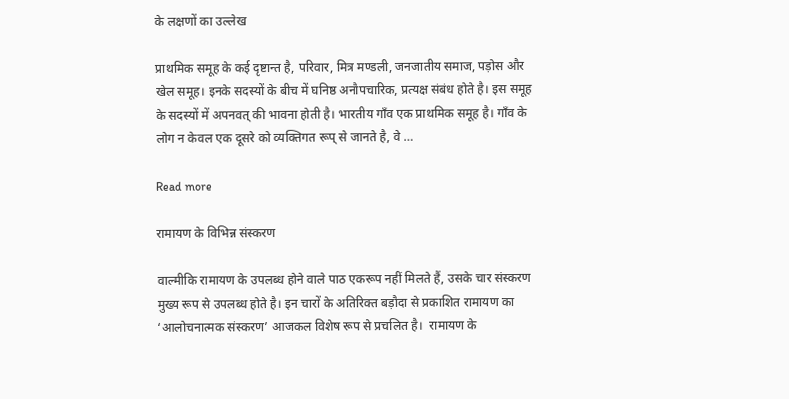के लक्षणों का उल्लेख

प्राथमिक समूह के कई दृष्टान्त है, परिवार, मित्र मण्डली, जनजातीय समाज, पड़ोस और खेल समूह। इनके सदस्यों के बीच में घनिष्ठ अनौपचारिक, प्रत्यक्ष संबंध होते है। इस समूह के सदस्यों में अपनवत् की भावना होती है। भारतीय गाँव एक प्राथमिक समूह है। गाँव के लोग न केवल एक दूसरे को व्यक्तिगत रूप् से जानते है, वे …

Read more

रामायण के विभिन्न संस्करण

वाल्मीकि रामायण के उपलब्ध होने वाले पाठ एकरूप नहीं मिलते हैं, उसके चार संस्करण मुख्य रूप से उपलब्ध होते है। इन चारों के अतिरिक्त बड़ौदा से प्रकाशित रामायण का ‘आलोचनात्मक संस्करण’ आजकल विशेष रूप से प्रचलित है।  रामायण के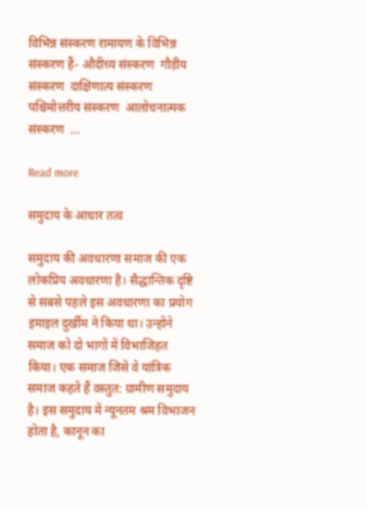विभिन्न संस्करण रामायण के विभिन्न संस्करण हैं- औदीच्य संस्करण  गौड़ीय संस्करण  दाक्षिणात्य संस्करण  पश्चिमोत्तरीय संस्करण  आलोचनात्मक संस्करण  …

Read more

समुदाय के आधार तत्व

समुदाय की अवधारणा समाज की एक लोकप्रिय अवधारणा है। सैद्धान्तिक दृष्टि से सबसे पहले इस अवधारणा का प्रयोग इमाइल दुर्खीम ने किया था। उन्होंने समाज को दो भागों में विभाजिहत किया। एक समाज जिसे वे यांत्रिक समाज कहते हैं वस्तुत: ग्रामीण समुदाय है। इस समुदाय में न्यूनतम श्रम विभाजन होता है, कानून का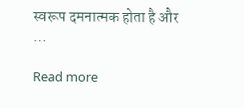स्वरूप दमनात्मक होता है और …

Read more